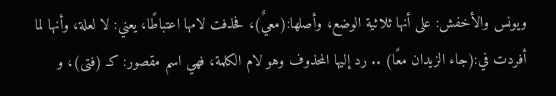ويونس والأخفش: على أنها ثلاثية الوضع، وأصلها:(معيٌ)، فحذفت لامها اعتباطًا، يعني: لا لعلة، وأنها لما أفردت في:(جاء الزيدان معًا) .. رد إليها المحذوف وهو لام الكلمة، فهي اسم مقصور: كـ (فتى)، و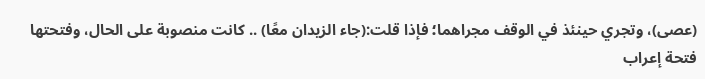(عصى)، وتجري حينئذ في الوقف مجراهما؛ فإذا قلت:(جاء الزيدان معًا) .. كانت منصوبة على الحال، وفتحتها فتحة إعراب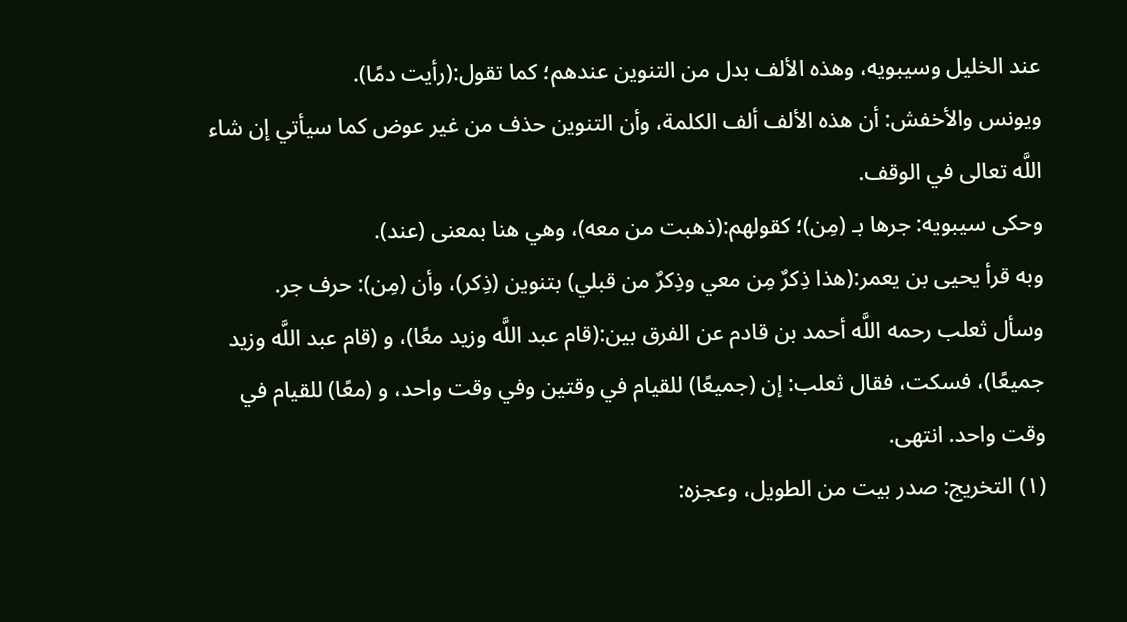عند الخليل وسيبويه، وهذه الألف بدل من التنوين عندهم؛ كما تقول:(رأيت دمًا).
ويونس والأخفش: أن هذه الألف ألف الكلمة، وأن التنوين حذف من غير عوض كما سيأتي إن شاء اللَّه تعالى في الوقف.
وحكى سيبويه: جرها بـ (مِن)؛ كقولهم:(ذهبت من معه)، وهي هنا بمعنى (عند).
وبه قرأ يحيى بن يعمر:(هذا ذِكرٌ مِن معي وذِكرٌ من قبلي) بتنوين (ذِكر)، وأن (مِن): حرف جر.
وسأل ثعلب رحمه اللَّه أحمد بن قادم عن الفرق بين:(قام عبد اللَّه وزيد معًا)، و (قام عبد اللَّه وزيد جميعًا)، فسكت، فقال ثعلب: إن (جميعًا) للقيام في وقتين وفي وقت واحد، و (معًا) للقيام في وقت واحد. انتهى.
(١) التخريج: صدر بيت من الطويل، وعجزه: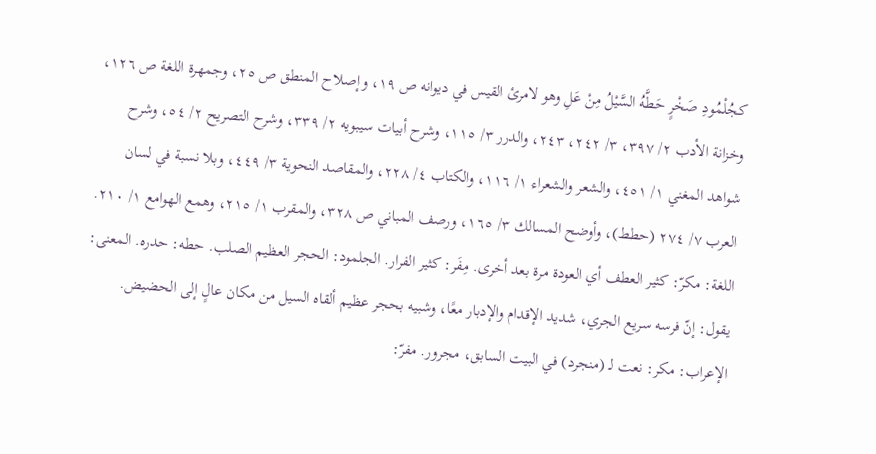كجُلْمُودِ صَخْرٍ حَطَّهُ السَّيْلُ مِنْ عَلِ وهو لامرئ القيس في ديوانه ص ١٩، وإصلاح المنطق ص ٢٥، وجمهرة اللغة ص ١٢٦، وخزانة الأدب ٢/ ٣٩٧، ٣/ ٢٤٢، ٢٤٣، والدرر ٣/ ١١٥، وشرح أبيات سيبويه ٢/ ٣٣٩، وشرح التصريح ٢/ ٥٤، وشرح شواهد المغني ١/ ٤٥١، والشعر والشعراء ١/ ١١٦، والكتاب ٤/ ٢٢٨، والمقاصد النحوية ٣/ ٤٤٩، وبلا نسبة في لسان العرب ٧/ ٢٧٤ (حطط)، وأوضح المسالك ٣/ ١٦٥، ورصف المباني ص ٣٢٨، والمقرب ١/ ٢١٥، وهمع الهوامع ١/ ٢١٠. اللغة: مكرّ: كثير العطف أي العودة مرة بعد أخرى. مِفَر: كثير الفرار. الجلمود: الحجر العظيم الصلب. حطه: حدره. المعنى: يقول: إنّ فرسه سريع الجري، شديد الإقدام والإدبار معًا، وشبيه بحجر عظيم ألقاه السيل من مكان عالٍ إلى الحضيض. الإعراب: مكر: نعت لـ (منجرد) في البيت السابق، مجرور. مفرّ: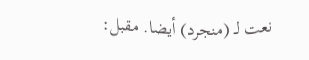نعت لـ (منجرد) أيضا. مقبل: